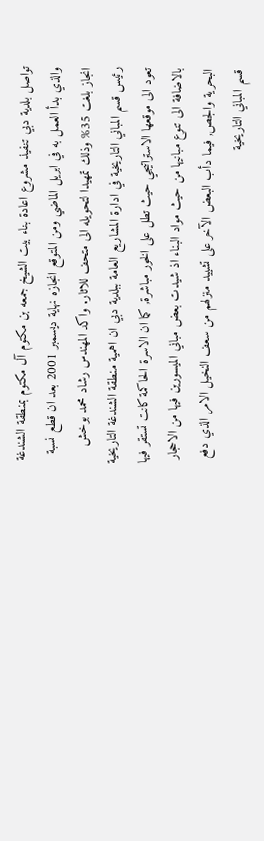تواصل بلدية دبي تنفيذ مشروع اعادة بناء بيت الشيخ جمعه بن مكتوم آل مكتوم بمنطقة الشندغة والذي بدأ العمل به في ابريل الماضي ومن المتوقع انجازه نهاية ديسمبر 2001 بعد ان قطع نسبة انجاز بلغت 35% وذلك تمهيدا لتحويله الى متحف للاثار. واكد المهندس رشاد محمد بوخش رئيس قسم المباني التاريخية في ادارة المشاريع العامة ببلدية دبي ان اهمية منطقة الشندغة التاريخية تعود الى موقعها الاستراتيجي حيث تطل على الخور مباشرة, كما ان الاسرة الحاكمة كانت تستقر فيها بالاضافة الى تنوع مبانيها من حيث مواد البناء اذ شيدت بعض مباني الميسورين فيها من الاحجار البحرية والجص, فيما دأب البعض الآخر على تشييد منزلهم من سعف النخيل الامر الذي دفع قسم المباني التاريخية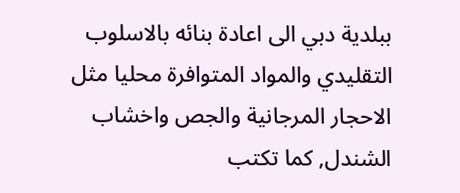ببلدية دبي الى اعادة بنائه بالاسلوب التقليدي والمواد المتوافرة محليا مثل الاحجار المرجانية والجص واخشاب الشندل, كما تكتب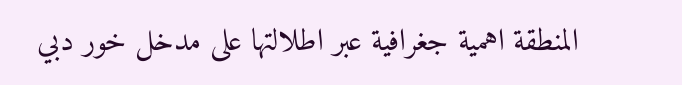المنطقة اهمية جغرافية عبر اطلالتها على مدخل خور دبي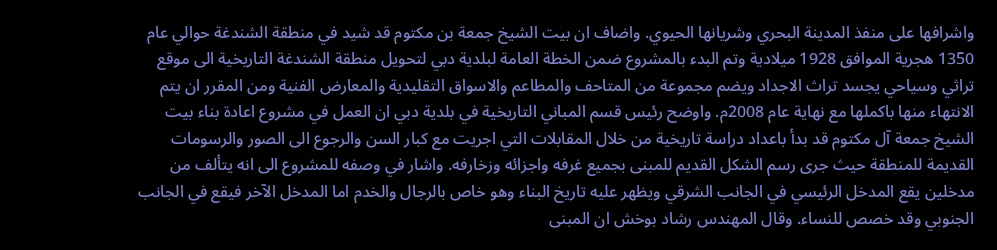واشرافها على منفذ المدينة البحري وشريانها الحيوي. واضاف ان بيت الشيخ جمعة بن مكتوم قد شيد في منطقة الشندغة حوالي عام 1350 هجرية الموافق 1928 ميلادية وتم البدء بالمشروع ضمن الخطة العامة لبلدية دبي لتحويل منطقة الشندغة التاريخية الى موقع تراثي وسياحي يجسد تراث الاجداد ويضم مجموعة من المتاحف والمطاعم والاسواق التقليدية والمعارض الفنية ومن المقرر ان يتم الانتهاء منها باكملها مع نهاية عام 2008م. واوضح رئيس قسم المباني التاريخية في بلدية دبي ان العمل في مشروع اعادة بناء بيت الشيخ جمعة آل مكتوم قد بدأ باعداد دراسة تاريخية من خلال المقابلات التي اجريت مع كبار السن والرجوع الى الصور والرسومات القديمة للمنطقة حيث جرى رسم الشكل القديم للمبنى بجميع غرفه واجزائه وزخارفه. واشار في وصفه للمشروع الى انه يتألف من مدخلين يقع المدخل الرئيسي في الجانب الشرقي ويظهر عليه تاريخ البناء وهو خاص بالرجال والخدم اما المدخل الآخر فيقع في الجانب الجنوبي وقد خصص للنساء. وقال المهندس رشاد بوخش ان المبنى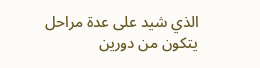الذي شيد على عدة مراحل يتكون من دورين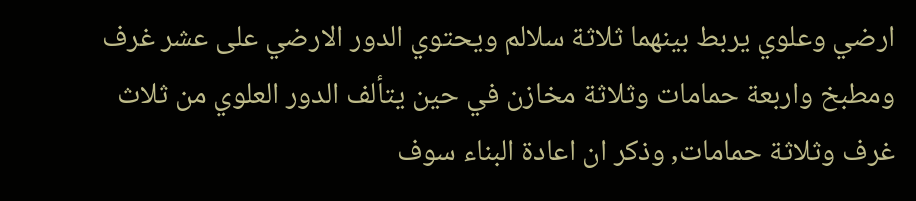ارضي وعلوي يربط بينهما ثلاثة سلالم ويحتوي الدور الارضي على عشر غرف ومطبخ واربعة حمامات وثلاثة مخازن في حين يتألف الدور العلوي من ثلاث غرف وثلاثة حمامات, وذكر ان اعادة البناء سوف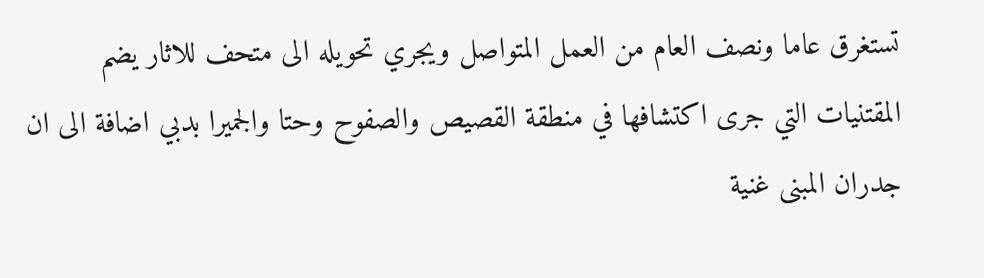تستغرق عاما ونصف العام من العمل المتواصل ويجري تحويله الى متحف للاثار يضم المقتنيات التي جرى اكتشافها في منطقة القصيص والصفوح وحتا والجميرا بدبي اضافة الى ان جدران المبنى غنية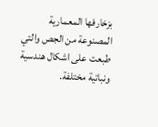بزخارفها المعمارية المصنوعة من الجص والتي طبعت على اشكال هندسية ونباتية مختلفة.